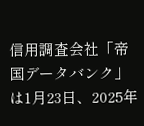信用調査会社「帝国データバンク」は1月23日、2025年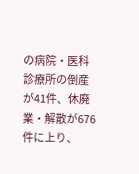の病院・医科診療所の倒産が41件、休廃業・解散が676件に上り、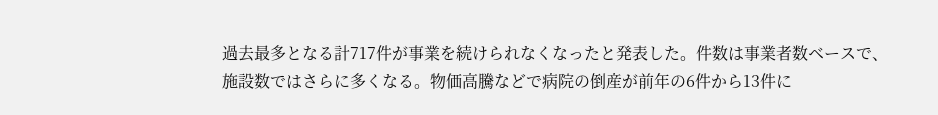過去最多となる計717件が事業を続けられなくなったと発表した。件数は事業者数ベースで、施設数ではさらに多くなる。物価高騰などで病院の倒産が前年の6件から13件に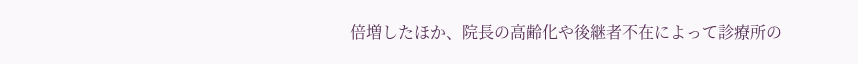倍増したほか、院長の高齢化や後継者不在によって診療所の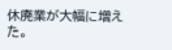休廃業が大幅に増えた。